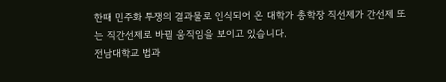한때 민주화 투쟁의 결과물로 인식되어 온 대학가 총학장 직선제가 간선제 또는 직간선제로 바뀔 움직임을 보이고 있습니다.
전남대학교 법과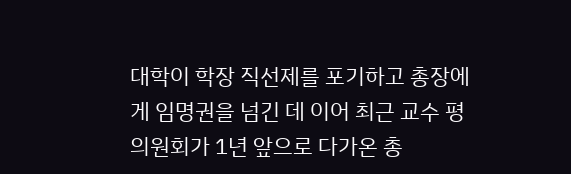대학이 학장 직선제를 포기하고 총장에게 임명권을 넘긴 데 이어 최근 교수 평의원회가 1년 앞으로 다가온 총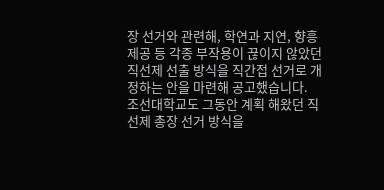장 선거와 관련해, 학연과 지연, 향흥 제공 등 각종 부작용이 끊이지 않았던 직선제 선출 방식을 직간접 선거로 개정하는 안을 마련해 공고했습니다.
조선대학교도 그동안 계획 해왔던 직선제 총장 선거 방식을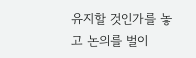유지할 것인가를 놓고 논의를 벌이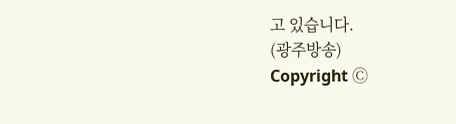고 있습니다.
(광주방송)
Copyright Ⓒ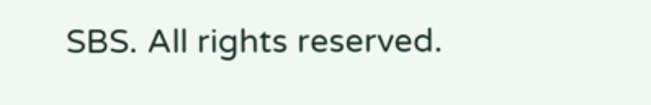SBS. All rights reserved.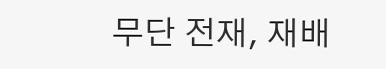무단 전재, 재배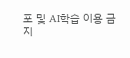포 및 AI학습 이용 금지